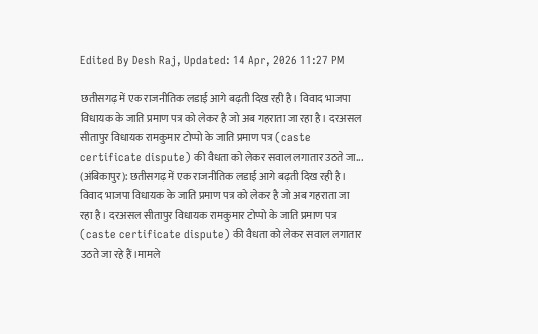Edited By Desh Raj, Updated: 14 Apr, 2026 11:27 PM

छतीसगढ़ में एक राजनीतिक लडाई आगे बढ़ती दिख रही है। विवाद भाजपा विधायक के जाति प्रमाण पत्र को लेकर है जो अब गहराता जा रहा है। दरअसल सीतापुर विधायक रामकुमार टोप्पो के जाति प्रमाण पत्र (caste certificate dispute) की वैधता को लेकर सवाल लगातार उठते जा...
(अंबिकापुर): छतीसगढ़ में एक राजनीतिक लडाई आगे बढ़ती दिख रही है। विवाद भाजपा विधायक के जाति प्रमाण पत्र को लेकर है जो अब गहराता जा रहा है। दरअसल सीतापुर विधायक रामकुमार टोप्पो के जाति प्रमाण पत्र (caste certificate dispute) की वैधता को लेकर सवाल लगातार उठते जा रहे हैं।मामले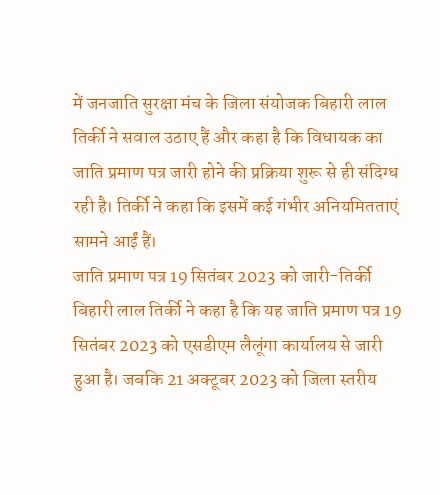में जनजाति सुरक्षा मंच के जिला संयोजक बिहारी लाल तिर्की ने सवाल उठाए हैं और कहा है कि विधायक का जाति प्रमाण पत्र जारी होने की प्रक्रिया शुरू से ही संदिग्ध रही है। तिर्की ने कहा कि इसमें कई गंभीर अनियमितताएं सामने आईं हैं।
जाति प्रमाण पत्र 19 सितंबर 2023 को जारी-तिर्की
बिहारी लाल तिर्की ने कहा है कि यह जाति प्रमाण पत्र 19 सितंबर 2023 को एसडीएम लैलूंगा कार्यालय से जारी हुआ है। जबकि 21 अक्टूबर 2023 को जिला स्तरीय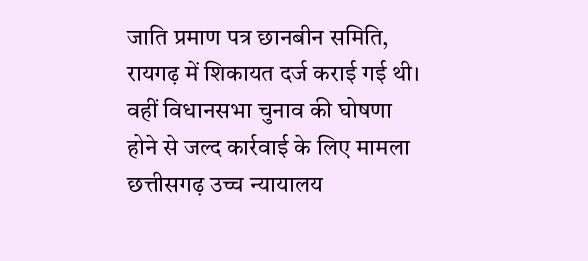जाति प्रमाण पत्र छानबीन समिति, रायगढ़ में शिकायत दर्ज कराई गई थी। वहीं विधानसभा चुनाव की घोषणा होने से जल्द कार्रवाई के लिए मामला छत्तीसगढ़ उच्च न्यायालय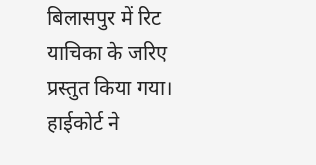बिलासपुर में रिट याचिका के जरिए प्रस्तुत किया गया। हाईकोर्ट ने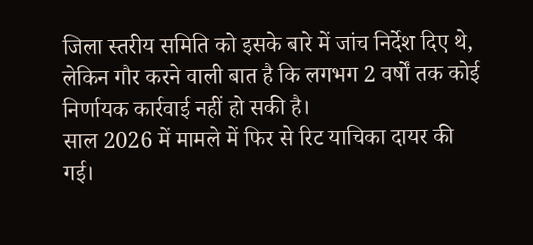जिला स्तरीय समिति को इसके बारे में जांच निर्देश दिए थे, लेकिन गौर करने वाली बात है कि लगभग 2 वर्षों तक कोई निर्णायक कार्रवाई नहीं हो सकी है।
साल 2026 में मामले में फिर से रिट याचिका दायर की गई।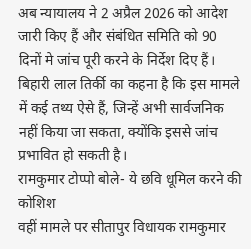अब न्यायालय ने 2 अप्रैल 2026 को आदेश जारी किए हैं और संबंधित समिति को 90 दिनों मे जांच पूरी करने के निर्देश दिए हैं। बिहारी लाल तिर्की का कहना है कि इस मामले में कई तथ्य ऐसे हैं, जिन्हें अभी सार्वजनिक नहीं किया जा सकता, क्योंकि इससे जांच प्रभावित हो सकती है।
रामकुमार टोप्पो बोले- ये छवि धूमिल करने की कोशिश
वहीं मामले पर सीतापुर विधायक रामकुमार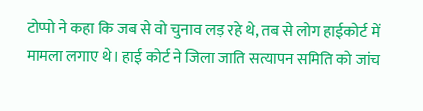टोप्पो ने कहा कि जब से वो चुनाव लड़ रहे थे, तब से लोग हाईकोर्ट में मामला लगाए थे। हाई कोर्ट ने जिला जाति सत्यापन समिति को जांच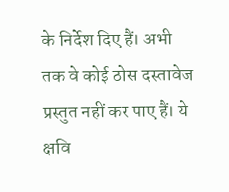के निर्देश दिए हैं। अभी तक वे कोई ठोस दस्तावेज प्रस्तुत नहीं कर पाए हैं। ये क्षवि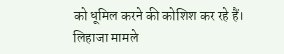को धूमिल करने की कोशिश कर रहे हैं। लिहाजा मामले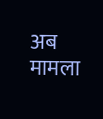अब मामला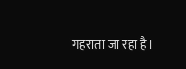गहराता जा रहा है।